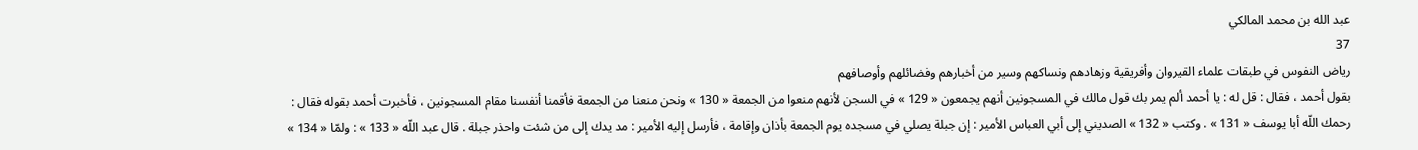عبد الله بن محمد المالكي
37
رياض النفوس في طبقات علماء القيروان وأفريقية وزهادهم ونساكهم وسير من أخبارهم وفضائلهم وأوصافهم
بقول أحمد ، فقال : قل له : يا أحمد ألم يمر بك قول مالك في المسجونين أنهم يجمعون « 129 » في السجن لأنهم منعوا من الجمعة « 130 » ونحن منعنا من الجمعة فأقمنا أنفسنا مقام المسجونين ، فأخبرت أحمد بقوله فقال : رحمك اللّه أبا يوسف « 131 » . وكتب « 132 » الصديني إلى أبي العباس الأمير : إن جبلة يصلي في مسجده يوم الجمعة بأذان وإقامة ، فأرسل إليه الأمير : مد يدك إلى من شئت واحذر جبلة . قال عبد اللّه « 133 » : ولمّا « 134 »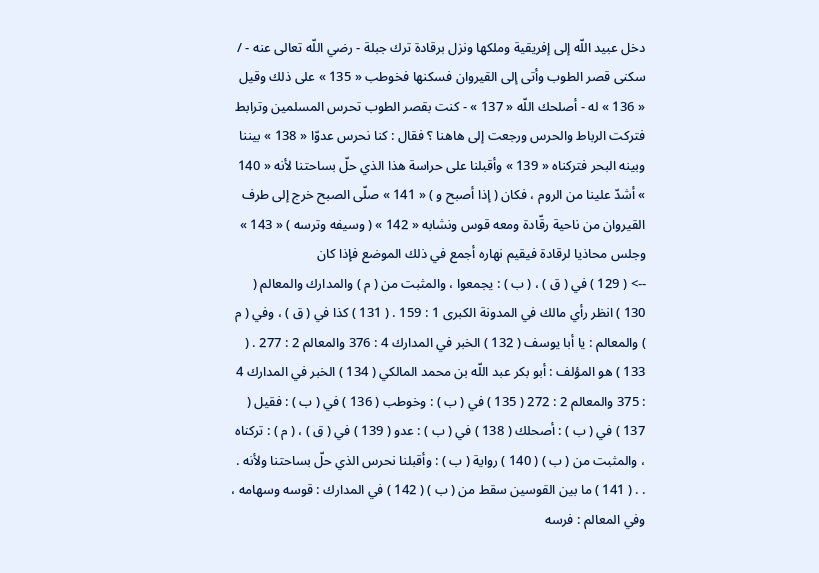دخل عبيد اللّه إلى إفريقية وملكها ونزل برقادة ترك جبلة - رضي اللّه تعالى عنه - / سكنى قصر الطوب وأتى إلى القيروان فسكنها فخوطب « 135 » على ذلك وقيل « 136 » له - أصلحك اللّه « 137 » - كنت بقصر الطوب تحرس المسلمين وترابط فتركت الرباط والحرس ورجعت إلى هاهنا ؟ فقال : كنا نحرس عدوّا « 138 » بيننا وبينه البحر فتركناه « 139 » وأقبلنا على حراسة هذا الذي حلّ بساحتنا لأنه « 140 » أشدّ علينا من الروم ، فكان ( إذا أصبح و ) « 141 » صلّى الصبح خرج إلى طرف القيروان من ناحية رقّادة ومعه قوس ونشابه « 142 » ( وسيفه وترسه ) « 143 » وجلس محاذيا لرقادة فيقيم نهاره أجمع في ذلك الموضع فإذا كان
--> ( 129 ) في ( ق ) ، ( ب ) : يجمعوا ، والمثبت من ( م ) والمدارك والمعالم ( 130 ) انظر رأي مالك في المدونة الكبرى 1 : 159 . ( 131 ) كذا في ( ق ) ، وفي ( م ) والمعالم : يا أبا يوسف ( 132 ) الخبر في المدارك 4 : 376 والمعالم 2 : 277 . ( 133 ) هو المؤلف : أبو بكر عبد اللّه بن محمد المالكي ( 134 ) الخبر في المدارك 4 : 375 والمعالم 2 : 272 ( 135 ) في ( ب ) : وخوطب ( 136 ) في ( ب ) : فقيل ( 137 ) في ( ب ) : أصحلك ( 138 ) في ( ب ) : عدو ( 139 ) في ( ق ) ، ( م ) : تركناه ، والمثبت من ( ب ) ( 140 ) رواية ( ب ) : وأقبلنا نحرس الذي حلّ بساحتنا ولأنه . . . ( 141 ) ما بين القوسين سقط من ( ب ) ( 142 ) في المدارك : قوسه وسهامه ، وفي المعالم : فرسه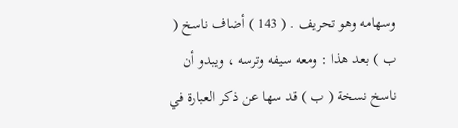وسهامه وهو تحريف . ( 143 ) أضاف ناسخ ( ب ) بعد هذا : ومعه سيفه وترسه ، ويبدو أن ناسخ نسخة ( ب ) قد سها عن ذكر العبارة في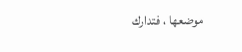موضعها ، فتدارك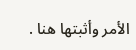الأمر وأثبتها هنا .